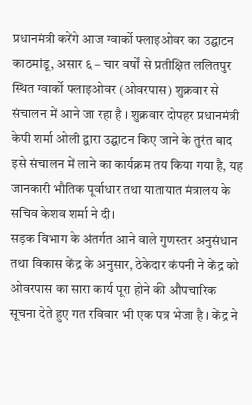प्रधानमंत्री करेंगे आज ग्वार्को फ्लाइओवर का उद्घाटन
काठमांडू, असार ६ – चार वर्षों से प्रतीक्षित ललितपुर स्थित ग्वार्को फ्लाइओवर (ओवरपास) शुक्रवार से संचालन में आने जा रहा है । शुक्रवार दोपहर प्रधानमंत्री केपी शर्मा ओली द्वारा उद्घाटन किए जाने के तुरंत बाद इसे संचालन में लाने का कार्यक्रम तय किया गया है, यह जानकारी भौतिक पूर्वाधार तथा यातायात मंत्रालय के सचिव केशव शर्मा ने दी।
सड़क विभाग के अंतर्गत आने वाले गुणस्तर अनुसंधान तथा विकास केंद्र के अनुसार, ठेकेदार कंपनी ने केंद्र को ओवरपास का सारा कार्य पूरा होने की औपचारिक सूचना देते हुए गत रविवार भी एक पत्र भेजा है । केंद्र ने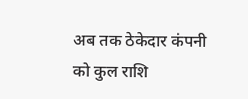अब तक ठेकेदार कंपनी को कुल राशि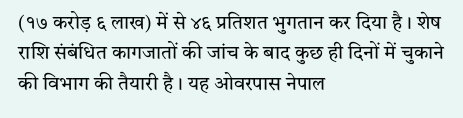(१७ करोड़ ६ लाख) में से ४६ प्रतिशत भुगतान कर दिया है । शेष राशि संबंधित कागजातों की जांच के बाद कुछ ही दिनों में चुकाने की विभाग की तैयारी है । यह ओवरपास नेपाल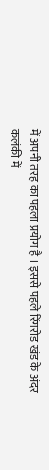में अपनी तरह का पहला प्रयोग है । इससे पहले रिंगरोड खंड के अंदर कलंकी में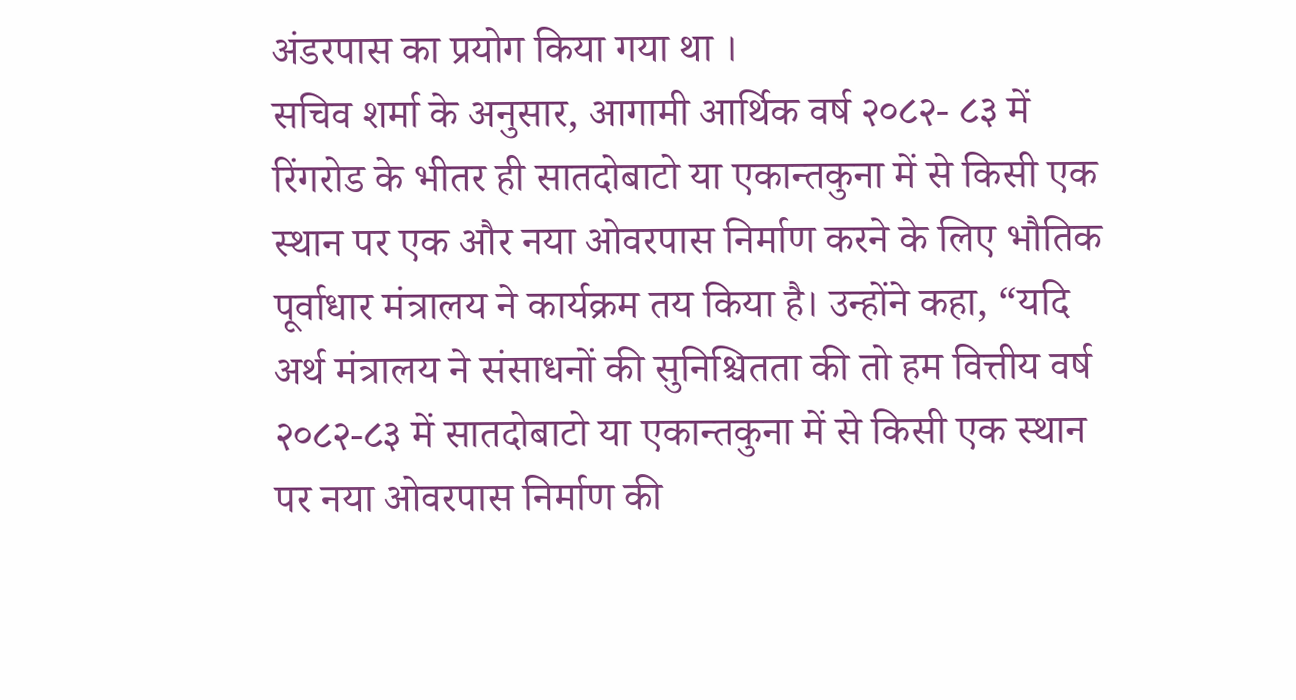अंडरपास का प्रयोग किया गया था ।
सचिव शर्मा के अनुसार, आगामी आर्थिक वर्ष २०८२- ८३ में रिंगरोड के भीतर ही सातदोबाटो या एकान्तकुना में से किसी एक स्थान पर एक और नया ओवरपास निर्माण करने के लिए भौतिक पूर्वाधार मंत्रालय ने कार्यक्रम तय किया है। उन्होंने कहा, “यदि अर्थ मंत्रालय ने संसाधनों की सुनिश्चितता की तो हम वित्तीय वर्ष २०८२-८३ में सातदोबाटो या एकान्तकुना में से किसी एक स्थान पर नया ओवरपास निर्माण की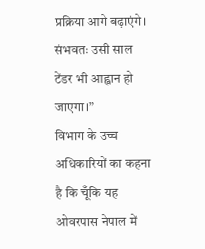प्रक्रिया आगे बढ़ाएंगे। संभवतः उसी साल टेंडर भी आह्वान हो जाएगा।”
विभाग के उच्च अधिकारियों का कहना है कि चूँकि यह ओवरपास नेपाल में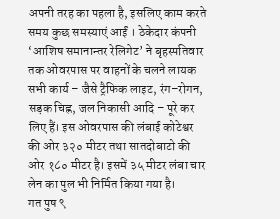अपनी तरह का पहला है, इसलिए काम करते समय कुछ समस्याएं आईं । ठेकेदार कंपनी ‘आशिष समानान्तर रेलिगेट’ ने बृहस्पतिवार तक ओवरपास पर वाहनों के चलने लायक सभी कार्य – जैसे ट्रैफिक लाइट, रंग–रोगन, सड़क चिह्न, जल निकासी आदि – पूरे कर लिए हैं। इस ओवरपास की लंबाई कोटेश्वर की ओर ३२० मीटर तथा सातदोबाटो की ओर १८० मीटर है। इसमें ३५ मीटर लंबा चार लेन का पुल भी निर्मित किया गया है।
गत पुष ९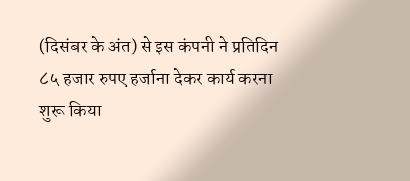(दिसंबर के अंत) से इस कंपनी ने प्रतिदिन ८५ हजार रुपए हर्जाना देकर कार्य करना शुरू किया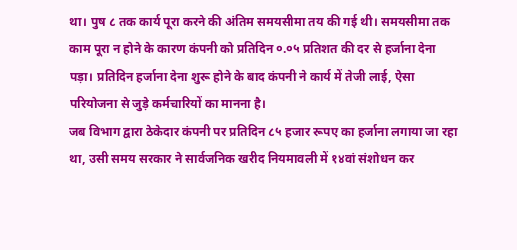था। पुष ८ तक कार्य पूरा करने की अंतिम समयसीमा तय की गई थी। समयसीमा तक काम पूरा न होने के कारण कंपनी को प्रतिदिन ०.०५ प्रतिशत की दर से हर्जाना देना पड़ा। प्रतिदिन हर्जाना देना शुरू होने के बाद कंपनी ने कार्य में तेजी लाई, ऐसा परियोजना से जुड़े कर्मचारियों का मानना है।
जब विभाग द्वारा ठेकेदार कंपनी पर प्रतिदिन ८५ हजार रूपए का हर्जाना लगाया जा रहा था, उसी समय सरकार ने सार्वजनिक खरीद नियमावली में १४वां संशोधन कर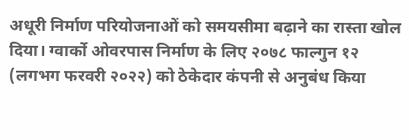अधूरी निर्माण परियोजनाओं को समयसीमा बढ़ाने का रास्ता खोल दिया। ग्वार्को ओवरपास निर्माण के लिए २०७८ फाल्गुन १२ (लगभग फरवरी २०२२) को ठेकेदार कंपनी से अनुबंध किया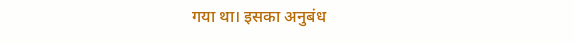गया था। इसका अनुबंध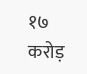१७ करोड़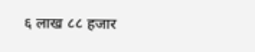६ लाख ८८ हजार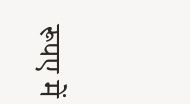रूपए में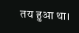तय हुआ था।